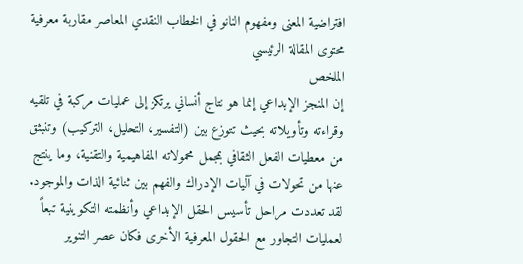افتراضية المعنى ومفهوم النانو في الخطاب النقدي المعاصر مقاربة معرفية
محتوى المقالة الرئيسي
الملخص
إن المنجز الإبداعي إنما هو نتاج أنساني يرتكز إلى عمليات مركبة في تلقيه وقراءته وتأويلاته بحيث تتوزع بين (التفسير، التحليل، التركيب) وتنبثق من معطيات الفعل الثقافي بمجمل محمولاته المفاهيمية والتقنية، وما ينتج عنها من تحولات في آليات الإدراك والفهم بين ثنائية الذات والموجود.
لقد تعددت مراحل تأسيس الحقل الإبداعي وأنظمته التكوينية تبعاً لعمليات التجاور مع الحقول المعرفية الأخرى فكان عصر التنوير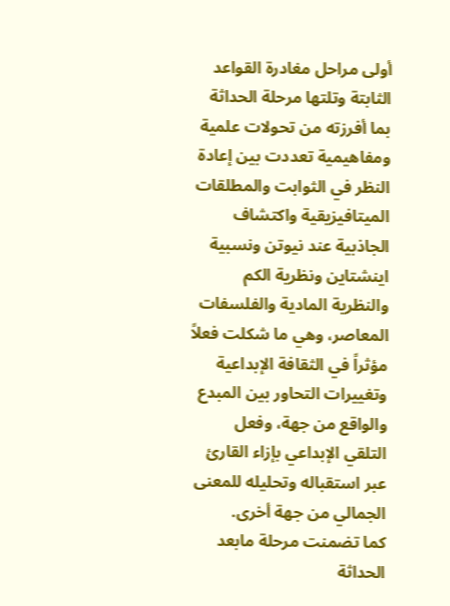أولى مراحل مغادرة القواعد الثابتة وتلتها مرحلة الحداثة بما أفرزته من تحولات علمية ومفاهيمية تعددت بين إعادة النظر في الثوابت والمطلقات الميتافيزيقية واكتشاف الجاذبية عند نيوتن ونسبية اينشتاين ونظرية الكم والنظرية المادية والفلسفات المعاصر، وهي ما شكلت فعلاً مؤثراً في الثقافة الإبداعية وتغييرات التحاور بين المبدع والواقع من جهة، وفعل التلقي الإبداعي بإزاء القارئ عبر استقباله وتحليله للمعنى الجمالي من جهة أخرى.
كما تضمنت مرحلة مابعد الحداثة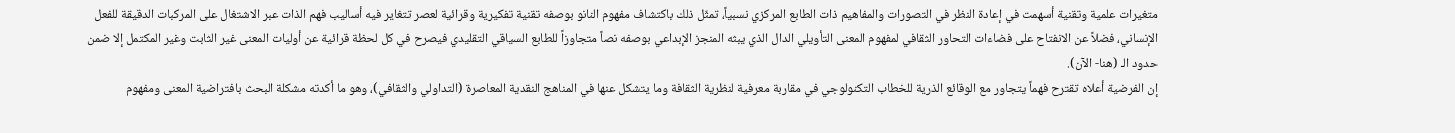متغيرات علمية وتقنية أسهمت في إعادة النظر في التصورات والمفاهيم ذات الطابع المركزي نسبياً، تمثّل ذلك باكتشاف مفهوم النانو بوصفه تقنية تفكيرية وقرائية لعصر تتغاير فيه أساليب فهم الذات عبر الاشتغال على المركبات الدقيقة للفعل الإنساني، فضلاً عن الانفتاح على فضاءات التحاور الثقافي لمفهوم المعنى التأويلي الدال الذي يبثه المنجز الإبداعي بوصفه نصاً متجاوزاً للطابع السياقي التقليدي فيصرح في كل لحظة قرائية عن أوليات المعنى غير الثابت وغير المكتمل إلا ضمن حدود الـ (هنا- الآن).
إن الفرضية أعلاه تقترح فهماً يتجاور مع الوقائع الذرية للخطاب التكنولوجي في مقاربة معرفية لنظرية الثقافة وما يتشكل عنها في المناهج النقدية المعاصرة (التداولي والثقافي)، وهو ما أكدته مشكلة البحث بافتراضية المعنى ومفهوم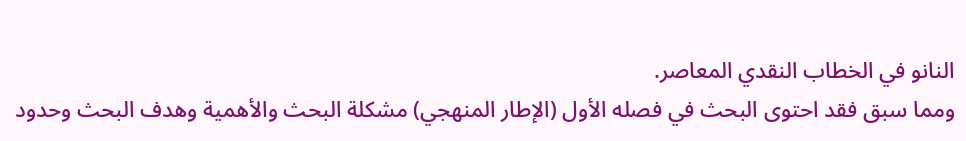النانو في الخطاب النقدي المعاصر.
ومما سبق فقد احتوى البحث في فصله الأول (الإطار المنهجي) مشكلة البحث والأهمية وهدف البحث وحدود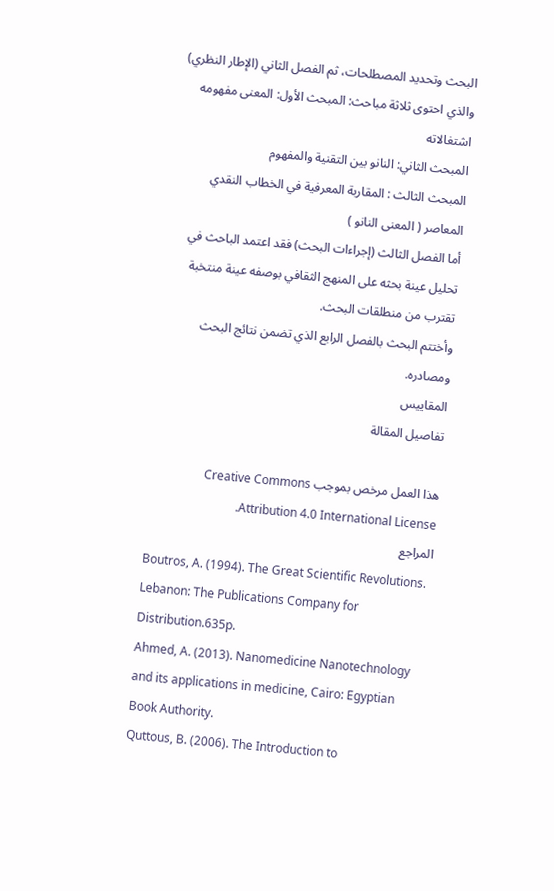البحث وتحديد المصطلحات، ثم الفصل الثاني (الإطار النظري) والذي احتوى ثلاثة مباحث: المبحث الأول: المعنى مفهومه اشتغالاته
المبحث الثاني: النانو بين التقنية والمفهوم
المبحث الثالث : المقاربة المعرفية في الخطاب النقدي المعاصر ( المعنى النانو )
أما الفصل الثالث (إجراءات البحث) فقد اعتمد الباحث في تحليل عينة بحثه على المنهج الثقافي بوصفه عينة منتخبة تقترب من منطلقات البحث.
وأختتم البحث بالفصل الرابع الذي تضمن نتائج البحث ومصادره.
المقاييس
تفاصيل المقالة

هذا العمل مرخص بموجب Creative Commons Attribution 4.0 International License.
المراجع
Boutros, A. (1994). The Great Scientific Revolutions. Lebanon: The Publications Company for Distribution.635p.
Ahmed, A. (2013). Nanomedicine Nanotechnology and its applications in medicine, Cairo: Egyptian Book Authority.
Quttous, B. (2006). The Introduction to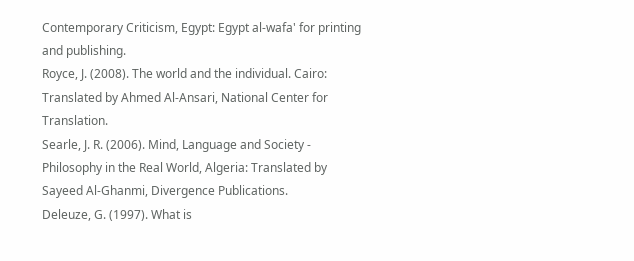Contemporary Criticism, Egypt: Egypt al-wafa' for printing and publishing.
Royce, J. (2008). The world and the individual. Cairo: Translated by Ahmed Al-Ansari, National Center for Translation.
Searle, J. R. (2006). Mind, Language and Society - Philosophy in the Real World, Algeria: Translated by Sayeed Al-Ghanmi, Divergence Publications.
Deleuze, G. (1997). What is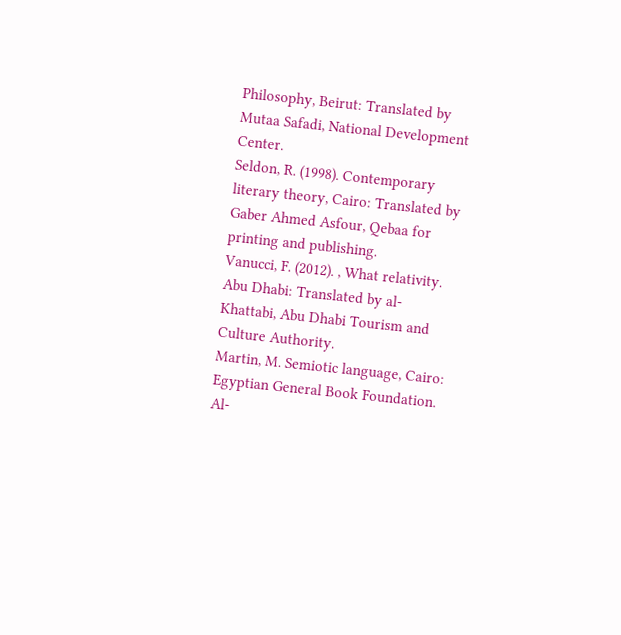Philosophy, Beirut: Translated by Mutaa Safadi, National Development Center.
Seldon, R. (1998). Contemporary literary theory, Cairo: Translated by Gaber Ahmed Asfour, Qebaa for printing and publishing.
Vanucci, F. (2012). , What relativity. Abu Dhabi: Translated by al-Khattabi, Abu Dhabi Tourism and Culture Authority.
Martin, M. Semiotic language, Cairo: Egyptian General Book Foundation.
Al-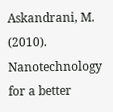Askandrani, M. (2010). Nanotechnology for a better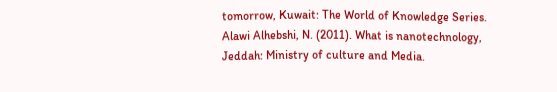tomorrow, Kuwait: The World of Knowledge Series.
Alawi Alhebshi, N. (2011). What is nanotechnology, Jeddah: Ministry of culture and Media.